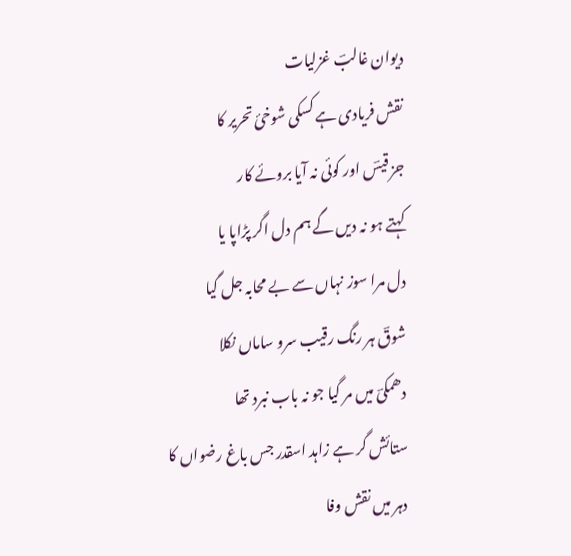دیوان غالبؔ غزلیات
نقش فریادی ہے کسکی شوخئ تحریر کا
جز قیسؔ اور کوئی نہ آیا بروئے کار
کہتے ہو نہ دیں گے ہم دل اگر پڑاپا یا
دل مرا سوز نہاں سے بے محابہ جل گیا
شوقؔ ہر رنگ رقیب سرو ساماں نکلا
دھمکیؔ میں مر گیا جو نہ باب نبرد تھا
ستائش گر ہے زاہد اسقدر جس باغ رضواں کا
دہر میں نقش وفا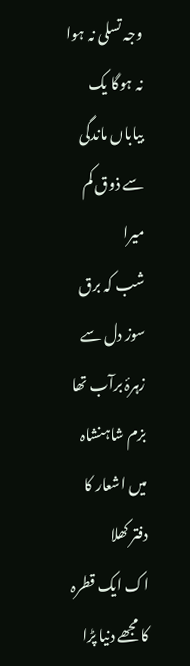وجہ تسلی نہ ہوا
نہ ہوگا یک بیاباں ماندگی سے ذوق کم میرا
شب کہ برق سوز دل سے زہرۂ برآب تھا
بزم شاہنشاہ میں اشعار کا دفتر کھلا
اک ایک قطرہ کا مجھے دنیا پڑا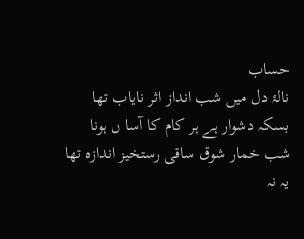حساب
نالۂ دل میں شب انداز اثر نایاب تھا
بسکہ دشوار ہے ہر کام کا آسا ں ہونا
شب خمار شوق ساقی رستخیز اندازہ تھا
یہ نہ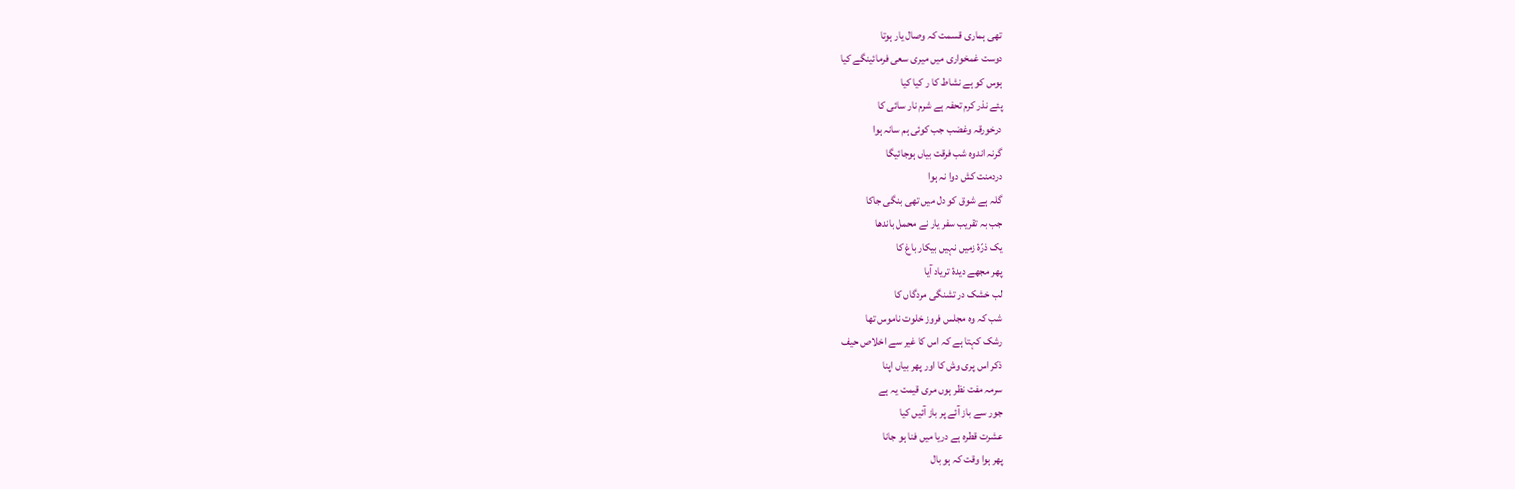تھی ہماری قسمت کہ وصال یار ہوتا
دوست غمخواری میں میری سعی فرمائینگے کیا
ہوس کو ہے نشاط کا ر کیا کیا
پئے نذر کرم تحفہ ہے شرم نار سائی کا
درخورقہ وغضب جب کوئی ہم سانہ ہوا
گرنہ اندوہ شب فرقت بیاں ہوجائیگا
دردمنت کش دوا نہ ہوا
گلہ ہے شوق کو دل میں تھی بنگی جاکا
جب بہ تقریب سفر یار نے محمل باندھا
یک ذرّۂ زمیں نہیں بیکار باغ کا
پھر مجھے دیدۂ تریاد آیا
لب خشک در تشنگی مردگاں کا
شب کہ وہ مجلس فروز خلوت ناموس تھا
رشک کہتا ہے کہ اس کا غیر سے اخلاص حیف
ذکر اس پری وش کا اور پھر بیاں اپنا
سرمہ مفت نظر ہوں مری قیمت یہ ہے
جور سے باز آئے پر باز آئیں کیا
عشرت قطرہ ہے دریا میں فنا ہو جانا
پھر ہوا وقت کہ ہو بال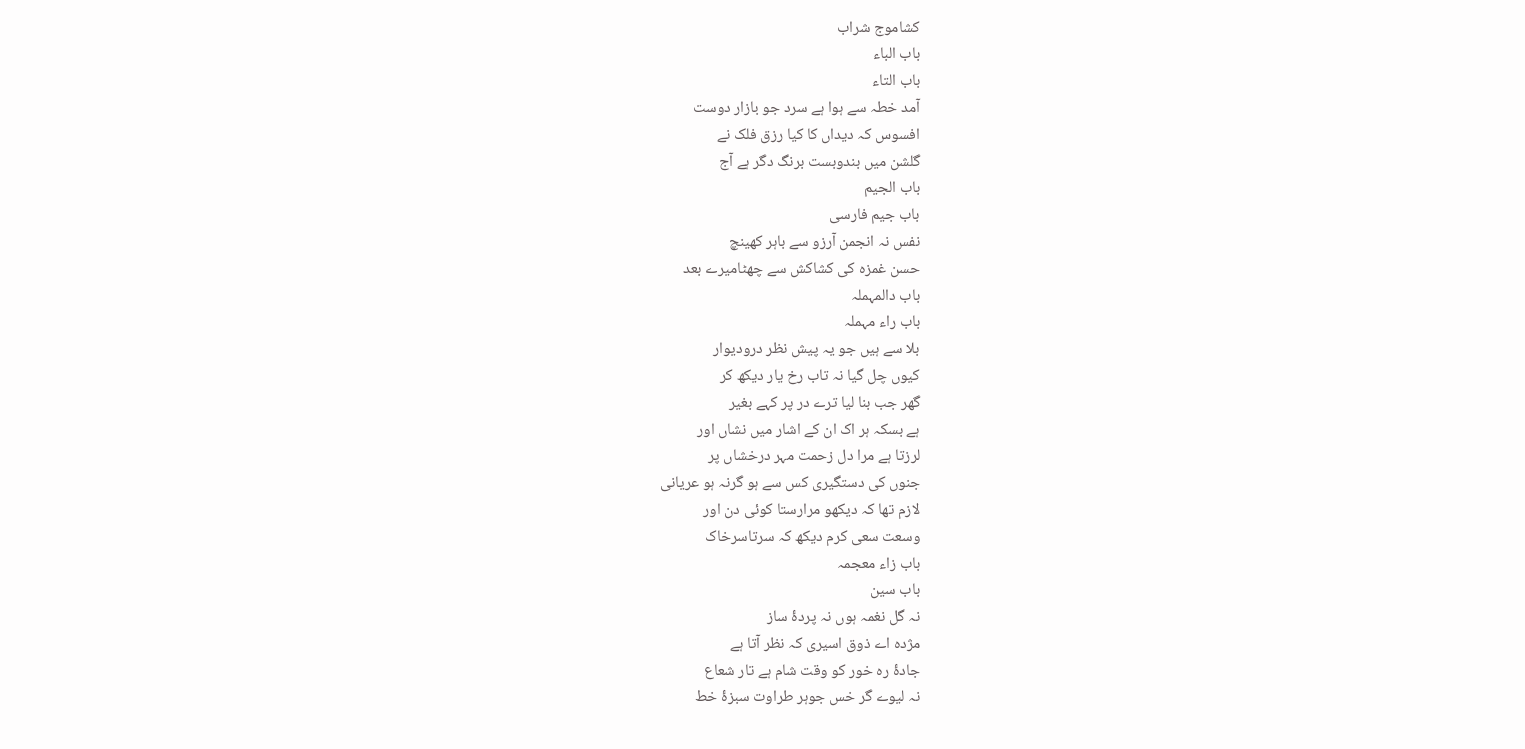کشاموج شراب
باب الباء
باب التاء
آمد خطہ سے ہوا ہے سرد جو بازار دوست
افسوس کہ دیداں کا کیا رزق فلک نے
گلشن میں بندوبست برنگ دگر ہے آج
باب الجیم
باب جیم فارسی
نفس نہ انجمن آرزو سے باہر کھینچ
حسن غمزہ کی کشاکش سے چھٹامیرے بعد
باب دالمہملہ
باب راء مہملہ
بلا سے ہیں جو یہ پیش نظر درودیوار
کیوں چل گیا نہ تاب رخ یار دیکھ کر
گھر جب بنا لیا ترے در پر کہے بغیر
ہے بسکہ ہر اک ان کے اشار میں نشاں اور
لرزتا ہے مرا دل زحمت مہر درخشاں پر
جنوں کی دستگیری کس سے ہو گرنہ ہو عریانی
لازم تھا کہ دیکھو مرارستا کوئی دن اور
وسعت سعی کرم دیکھ کہ سرتاسرخاک
باب زاء معجمہ
باب سین
نہ گل نغمہ ہوں نہ پردۂ ساز
مژدہ اے ذوق اسیری کہ نظر آتا ہے
جادۂ رہ خور کو وقت شام ہے تار شعاع
نہ لیوے گر خس جوہر طراوت سبزۂ خط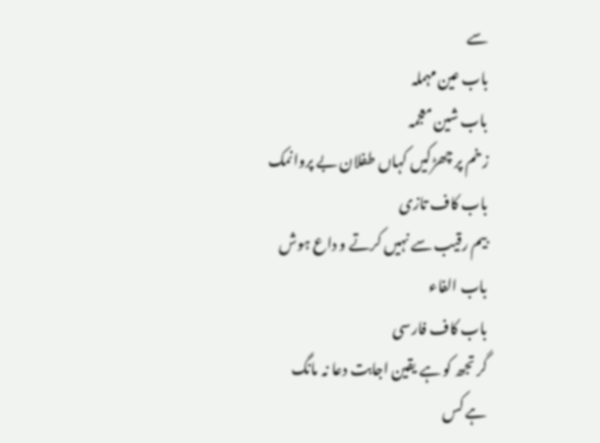سے
باب عین مہملہ
باب شین معجمہ
زخم پر چھڑکیں کہاں طفلان بے پروانمک
باب کاف تازی
بیم رقیب سے نہیں کرتے و داع ہوش
باب الفاء
باب کاف فارسی
گر تجھ کو ہے یقین اجابت دعا نہ مانگ
ہے کس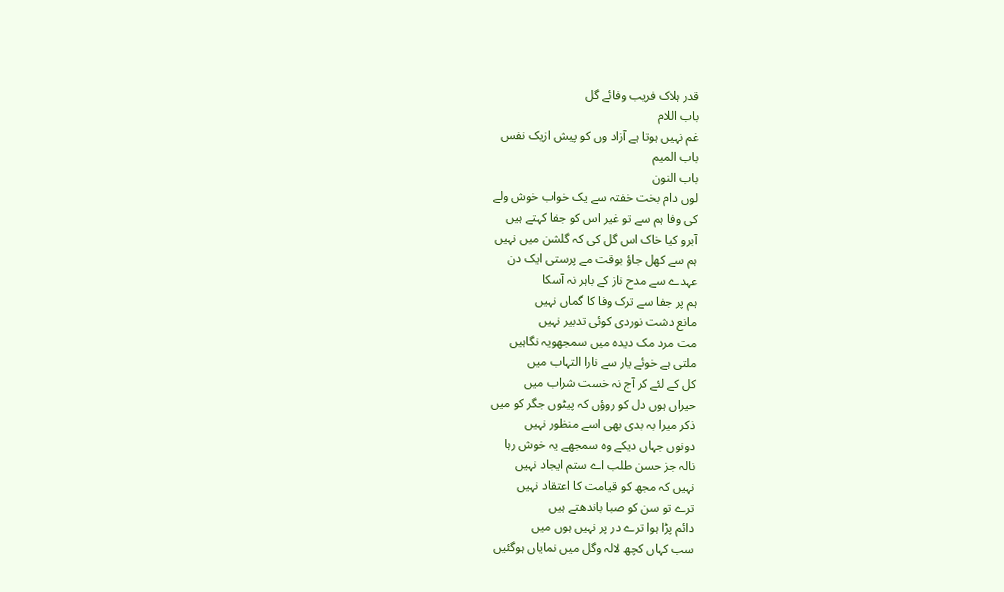قدر ہلاک فریب وفائے گل
باب اللام
غم نہیں ہوتا ہے آزاد وں کو پیش ازیک نفس
باب المیم
باب النون
لوں دام بخت خفتہ سے یک خواب خوش ولے
کی وفا ہم سے تو غیر اس کو جفا کہتے ہیں
آبرو کیا خاک اس گل کی کہ گلشن میں نہیں
ہم سے کھل جاؤ بوقت مے پرستی ایک دن
عہدے سے مدح ناز کے باہر نہ آسکا
ہم پر جفا سے ترک وفا کا گماں نہیں
مانع دشت نوردی کوئی تدبیر نہیں
مت مرد مک دیدہ میں سمجھویہ نگاہیں
ملتی ہے خوئے یار سے نارا التہاب میں
کل کے لئے کر آج نہ خست شراب میں
حیراں ہوں دل کو روؤں کہ پیٹوں جگر کو میں
ذکر میرا بہ بدی بھی اسے منظور نہیں
دونوں جہاں دیکے وہ سمجھے یہ خوش رہا
نالہ جز حسن طلب اے ستم ایجاد نہیں
نہیں کہ مجھ کو قیامت کا اعتقاد نہیں
ترے تو سن کو صبا باندھتے ہیں
دائم پڑا ہوا ترے در پر نہیں ہوں میں
سب کہاں کچھ لالہ وگل میں نمایاں ہوگئیں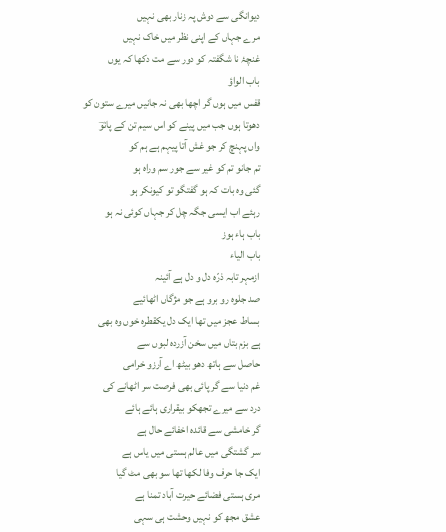دیوانگی سے دوش پہ زنار بھی نہیں
مرے جہاں کے اپنی نظر میں خاک نہیں
غنچۂ نا شگفتہ کو دور سے مت دکھا کہ یوں
باب الواؤ
قفس میں ہوں گر اچھا بھی نہ جانیں میرے ستون کو
دھوتا ہوں جب میں پینے کو اس سیم تن کے پانوؔ
واں پہنچ کر جو غش آتا پیہم ہے ہم کو
تم جانو تم کو غیر سے جور سم وراہ ہو
گئی وہ بات کہ ہو گفتگو تو کیونکر ہو
رہئے اب ایسی جگہ چل کر جہاں کوئی نہ ہو
باب ہاء ہوز
باب الیاء
ازمہر تابہ ذرّہ دل و دل ہے آئینہ
صد جلوہ رو برو ہے جو مژگاں اٹھائیے
بساط عجز میں تھا ایک دل یکقطرہ خوں وہ بھی
ہے بزم بتاں میں سخن آزردہ لبوں سے
حاصل سے ہاتھ دھو بیٹھ اے آرزو خرامی
غم دنیا سے گر پائی بھی فرصت سر اٹھانے کی
درد سے میرے تجھکو بیقراری ہائے ہائے
گر خامشی سے قائدہ اخفائے حال ہے
سر گشتگی میں عالم ہستی میں یاس ہے
ایک جا حرف وفا لکھا تھا سو بھی مٹ گیا
مری ہستی فضائے حیرت آباد تمنا ہے
عشق مجھ کو نہیں وحشت ہی سہی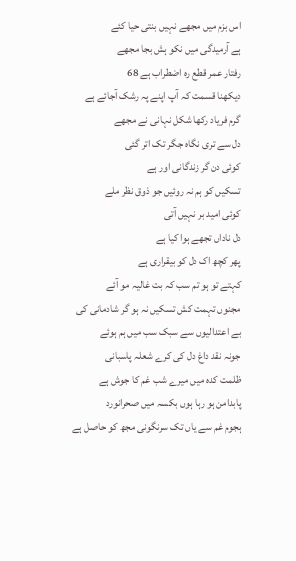اس بزم میں مجھے نہیں بنتی حیا کئے
ہے آرمیدگی میں نکو ہش بجا مجھے
رفتار عمر قطع رہ اضطراب ہے 68
دیکھنا قسمت کہ آپ اپنے پہ رشک آجائے ہے
گرم فریاد رکھا شکل نہانی نے مجھے
دل سے تری نگاہ جگر تک اتر گئی
کوئی دن گر زندگانی اور ہے
تسکیں کو ہم نہ روئیں جو ذوق نظر ملے
کوئی امید بر نہیں آتی
دل ناداں تجھے ہوا کیا ہے
پھر کچھ اک دل کو بیقراری ہے
کہتے تو ہو تم سب کہ بت غالیہ مو آئے
مجنوں تہمت کش تسکیں نہ ہو گر شادمانی کی
بے اعتدالیوں سے سبک سب میں ہم ہوئے
جونہ نقد داغ دل کی کرے شعلہ پاسبانی
ظلمت کدہ میں میرے شب غم کا جوش ہے
پابدامن ہو رہا ہوں بکسہ میں صحرانورد
ہجوم غم سے یاں تک سرنگونی مجھ کو حاصل ہے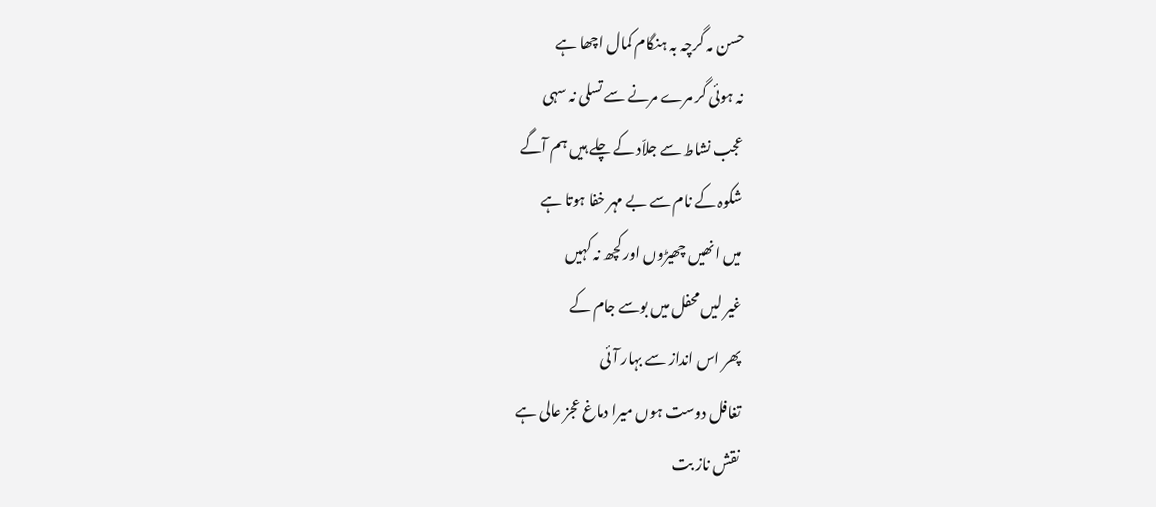حسن مہ گرچہ بہ ہنگام کمال اچھا ہے
نہ ہوئی گر مرے مرنے سے تسلی نہ سہی
عجب نشاط سے جلاّد کے چلے ہیں ہم آگے
شکوہ کے نام سے بے مہر خفا ہوتا ہے
میں انھیں چھیڑوں اور کچھ نہ کہیں
غیر لیں محفل میں بوسے جام کے
پھر اس انداز سے بہار آئی
تغافل دوست ہوں میرا دماغ عجز عالی ہے
نقش ناز بت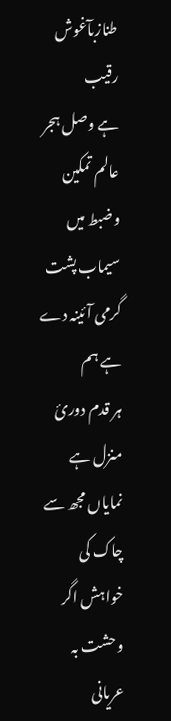طنازبآغوش رقیب
ہے وصل ہجر عالم تمکین وضبط میں
سیماب پشت گرمی آئینہ دے ہے ہم
ہر قدم دورئ منزل ہے نمایاں مجھ سے
چاک کی خواہش اگر وحشت بہ عریانی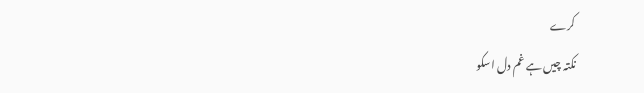کرے
نکتہ چیں ہے غم دل اسکو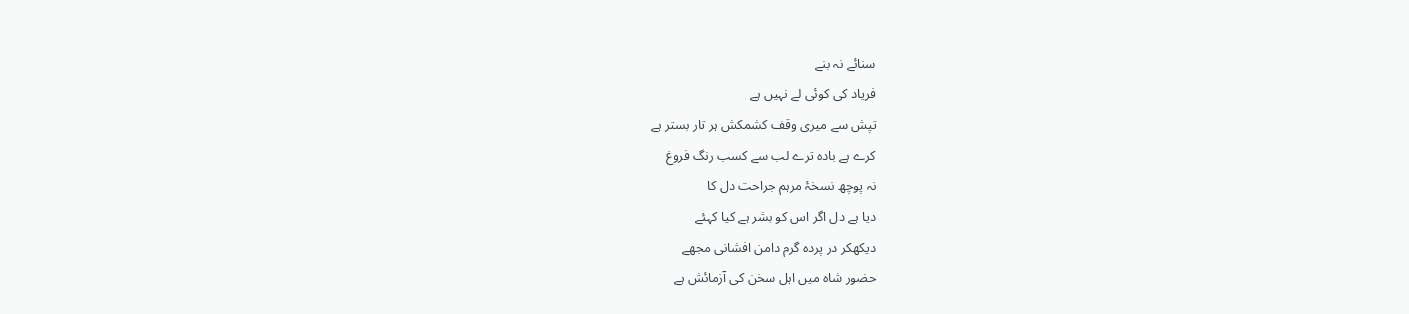سنائے نہ بنے
فریاد کی کوئی لے نہیں ہے
تپش سے میری وقف کشمکش ہر تار بستر ہے
کرے ہے بادہ ترے لب سے کسب رنگ فروغ
نہ پوچھ نسخۂ مرہم جراحت دل کا
دیا ہے دل اگر اس کو بشر ہے کیا کہئے
دیکھکر در پردہ گرم دامن افشانی مجھے
حضور شاہ میں اہل سخن کی آزمائش ہے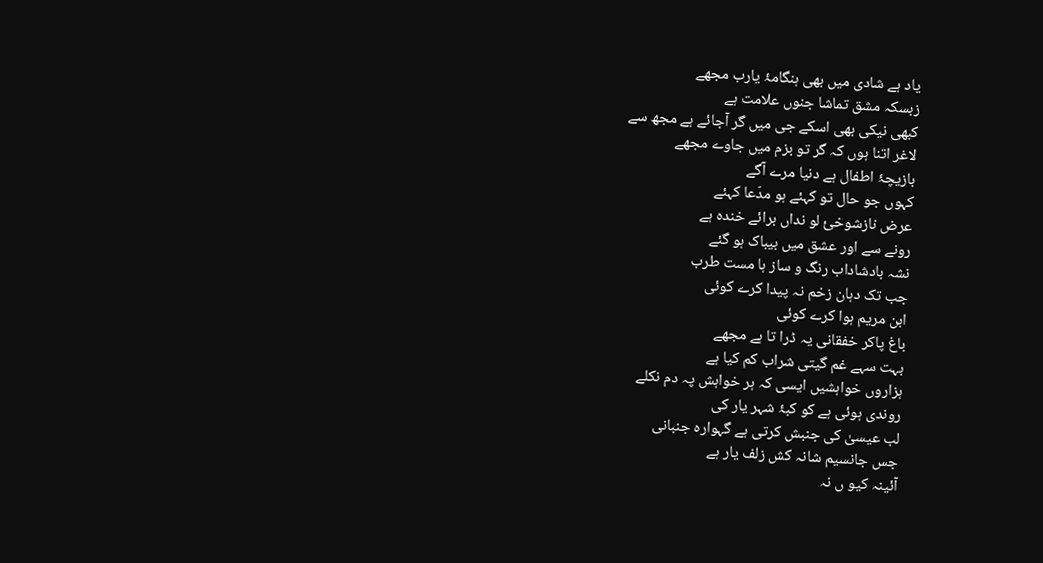یاد ہے شادی میں بھی ہنگامۂ یارب مجھے
زبسکہ مشق تماشا جنوں علامت ہے
کبھی نیکی بھی اسکے جی میں گر آجائے ہے مجھ سے
لاغر اتنا ہوں کہ گر تو بزم میں جاوے مجھے
بازیچۂ اطفال ہے دنیا مرے آگے
کہوں جو حال تو کہئے ہو مدّعا کہئے
عرض نازشوخئ لو نداں برائے خندہ ہے
رونے سے اور عشق میں بیباک ہو گئے
نشہ بادشاداب رنگ و ساز ہا مست طرب
جب تک دہان زخم نہ پیدا کرے کوئی
ابن مریم ہوا کرے کوئی
باغ پاکر خفقانی یہ ڈرا تا ہے مجھے
بہت سہے غم گیتی شراب کم کیا ہے
ہزاروں خواہشیں ایسی کہ ہر خواہش پہ دم نکلے
روندی ہوئی ہے کو کبۂ شہر یار کی
لب عیسیٰ کی جنبش کرتی ہے گہوارہ جنبانی
جس جانسیم شانہ کش زلف یار ہے
آئینہ کیو ں نہ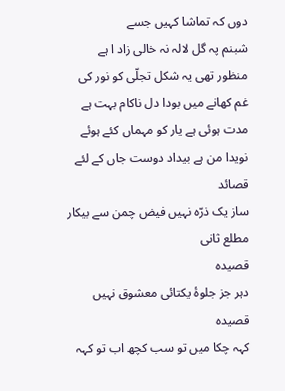دوں کہ تماشا کہیں جسے
شبنم پہ گل لالہ نہ خالی زاد ا ہے
منظور تھی یہ شکل تجلّی کو نور کی
غم کھانے میں بودا دل ناکام بہت ہے
مدت ہوئی ہے یار کو مہماں کئے ہوئے
نویدا من ہے بیداد دوست جاں کے لئے
قصائد
ساز یک ذرّہ نہیں فیض چمن سے بیکار
مطلع ثانی
قصیدہ
دہر جز جلوۂ یکتائی معشوق نہیں
قصیدہ
کہہ چکا میں تو سب کچھ اب تو کہہ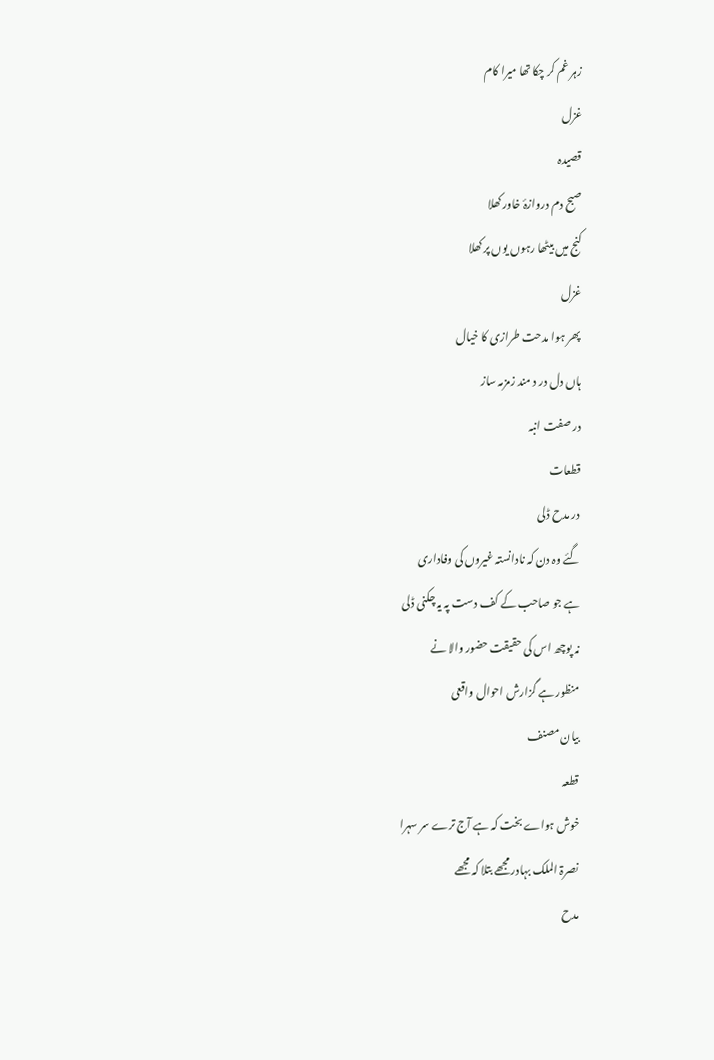زہر غم کر چکا تھا میرا کام
غزل
قصیدہ
صبح دم دروازۂ خاور کھلا
کنج میں بیٹھا رہوں یوں پر کھلا
غزل
پھر ہوا مدحت طرازی کا خیال
ہاں دل در د مند زمزمہ ساز
در صفت انبہ
قطعات
در مدح ڈلی
گئے وہ دن کہ نادانستہ غیروں کی وفاداری
ہے جو صاحب کے کف دست پہ یہ چکنی ڈلی
نہ پوچھ اس کی حقیقت حضور والا نے
منظور ہے گزارش احوال واقعی
بیان مصنف
قطعہ
خوش ہواے بخت کہ ہے آج ترے سر سہرا
نصرۃ الملک بہادر مجھے بتلا کہ مجھے
مدح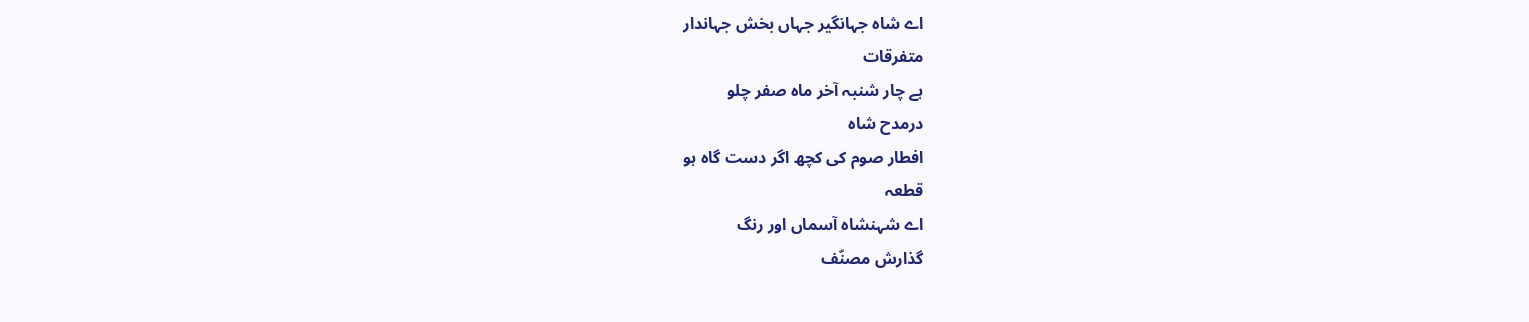اے شاہ جہانگیر جہاں بخش جہاندار
متفرقات
ہے چار شنبہ آخر ماہ صفر چلو
درمدح شاہ
افطار صوم کی کچھ اگر دست گاہ ہو
قطعہ
اے شہنشاہ آسماں اور رنگ
گذارش مصنّف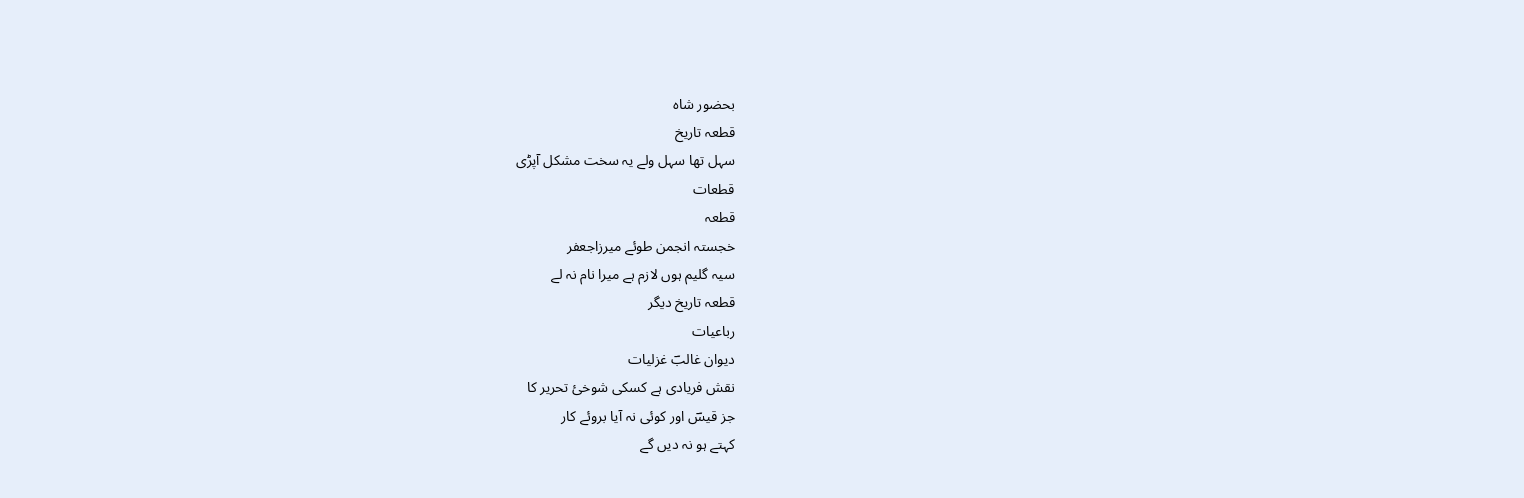بحضور شاہ
قطعہ تاریخ
سہل تھا سہل ولے یہ سخت مشکل آپڑی
قطعات
قطعہ
خجستہ انجمن طوئے میرزاجعفر
سیہ گلیم ہوں لازم ہے میرا نام نہ لے
قطعہ تاریخ دیگر
رباعیات
دیوان غالبؔ غزلیات
نقش فریادی ہے کسکی شوخئ تحریر کا
جز قیسؔ اور کوئی نہ آیا بروئے کار
کہتے ہو نہ دیں گے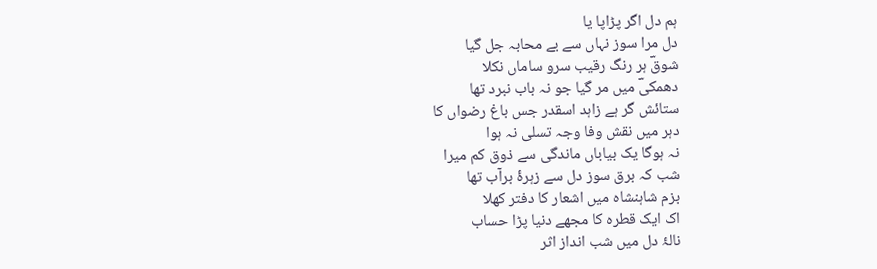ہم دل اگر پڑاپا یا
دل مرا سوز نہاں سے بے محابہ جل گیا
شوقؔ ہر رنگ رقیب سرو ساماں نکلا
دھمکیؔ میں مر گیا جو نہ باب نبرد تھا
ستائش گر ہے زاہد اسقدر جس باغ رضواں کا
دہر میں نقش وفا وجہ تسلی نہ ہوا
نہ ہوگا یک بیاباں ماندگی سے ذوق کم میرا
شب کہ برق سوز دل سے زہرۂ برآب تھا
بزم شاہنشاہ میں اشعار کا دفتر کھلا
اک ایک قطرہ کا مجھے دنیا پڑا حساب
نالۂ دل میں شب انداز اثر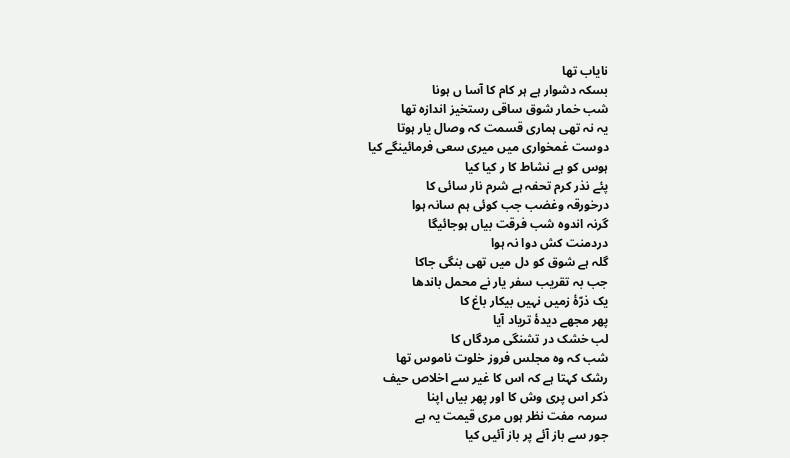نایاب تھا
بسکہ دشوار ہے ہر کام کا آسا ں ہونا
شب خمار شوق ساقی رستخیز اندازہ تھا
یہ نہ تھی ہماری قسمت کہ وصال یار ہوتا
دوست غمخواری میں میری سعی فرمائینگے کیا
ہوس کو ہے نشاط کا ر کیا کیا
پئے نذر کرم تحفہ ہے شرم نار سائی کا
درخورقہ وغضب جب کوئی ہم سانہ ہوا
گرنہ اندوہ شب فرقت بیاں ہوجائیگا
دردمنت کش دوا نہ ہوا
گلہ ہے شوق کو دل میں تھی بنگی جاکا
جب بہ تقریب سفر یار نے محمل باندھا
یک ذرّۂ زمیں نہیں بیکار باغ کا
پھر مجھے دیدۂ تریاد آیا
لب خشک در تشنگی مردگاں کا
شب کہ وہ مجلس فروز خلوت ناموس تھا
رشک کہتا ہے کہ اس کا غیر سے اخلاص حیف
ذکر اس پری وش کا اور پھر بیاں اپنا
سرمہ مفت نظر ہوں مری قیمت یہ ہے
جور سے باز آئے پر باز آئیں کیا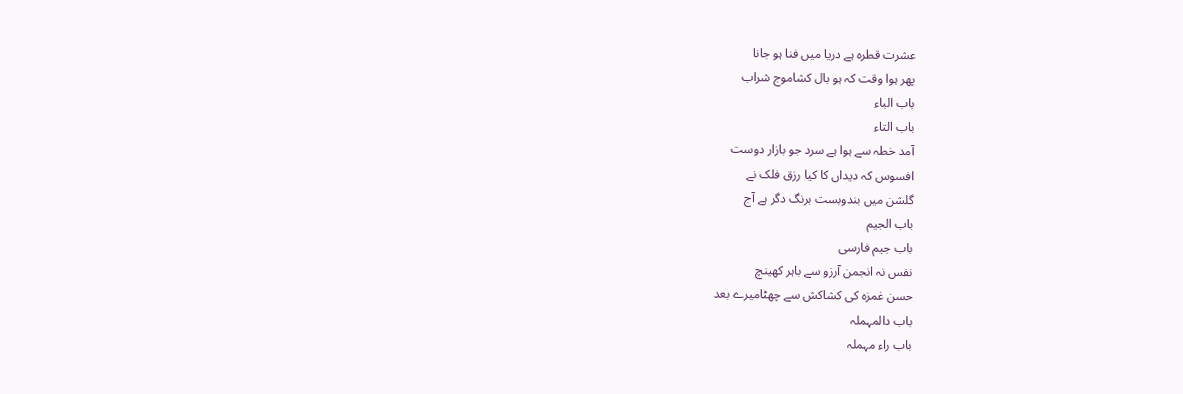عشرت قطرہ ہے دریا میں فنا ہو جانا
پھر ہوا وقت کہ ہو بال کشاموج شراب
باب الباء
باب التاء
آمد خطہ سے ہوا ہے سرد جو بازار دوست
افسوس کہ دیداں کا کیا رزق فلک نے
گلشن میں بندوبست برنگ دگر ہے آج
باب الجیم
باب جیم فارسی
نفس نہ انجمن آرزو سے باہر کھینچ
حسن غمزہ کی کشاکش سے چھٹامیرے بعد
باب دالمہملہ
باب راء مہملہ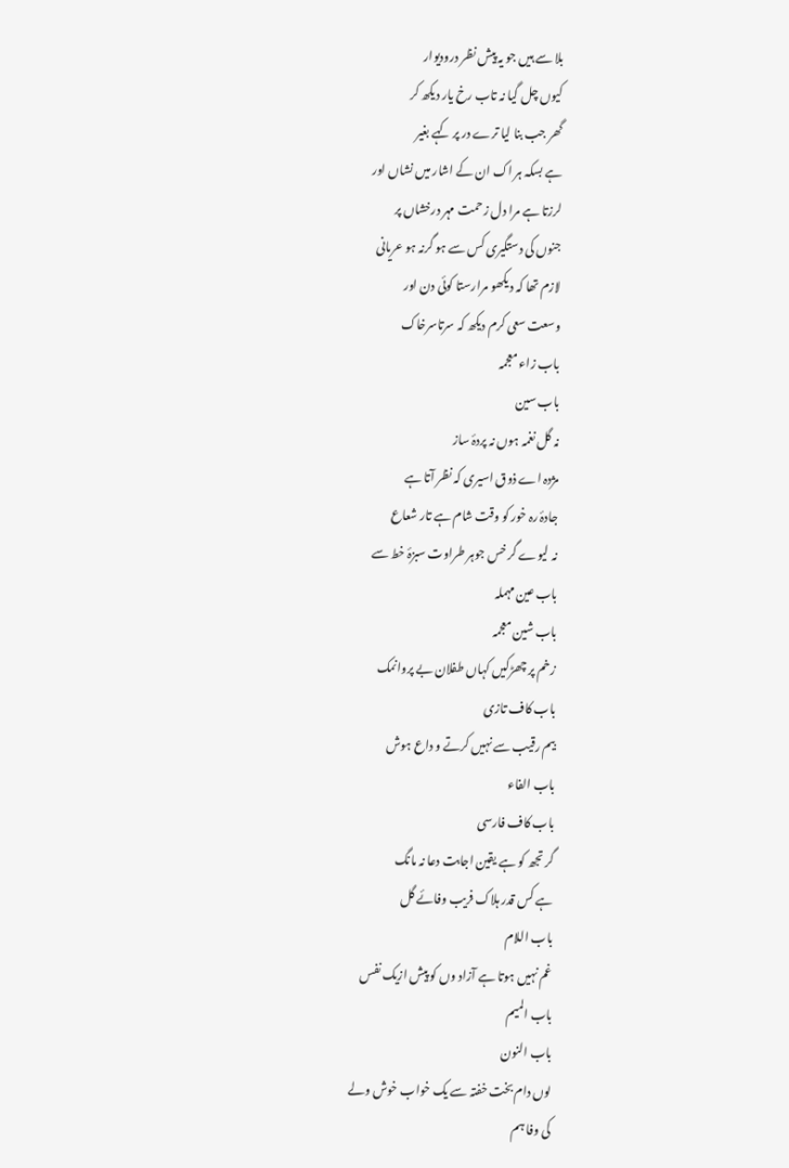بلا سے ہیں جو یہ پیش نظر درودیوار
کیوں چل گیا نہ تاب رخ یار دیکھ کر
گھر جب بنا لیا ترے در پر کہے بغیر
ہے بسکہ ہر اک ان کے اشار میں نشاں اور
لرزتا ہے مرا دل زحمت مہر درخشاں پر
جنوں کی دستگیری کس سے ہو گرنہ ہو عریانی
لازم تھا کہ دیکھو مرارستا کوئی دن اور
وسعت سعی کرم دیکھ کہ سرتاسرخاک
باب زاء معجمہ
باب سین
نہ گل نغمہ ہوں نہ پردۂ ساز
مژدہ اے ذوق اسیری کہ نظر آتا ہے
جادۂ رہ خور کو وقت شام ہے تار شعاع
نہ لیوے گر خس جوہر طراوت سبزۂ خط سے
باب عین مہملہ
باب شین معجمہ
زخم پر چھڑکیں کہاں طفلان بے پروانمک
باب کاف تازی
بیم رقیب سے نہیں کرتے و داع ہوش
باب الفاء
باب کاف فارسی
گر تجھ کو ہے یقین اجابت دعا نہ مانگ
ہے کس قدر ہلاک فریب وفائے گل
باب اللام
غم نہیں ہوتا ہے آزاد وں کو پیش ازیک نفس
باب المیم
باب النون
لوں دام بخت خفتہ سے یک خواب خوش ولے
کی وفا ہم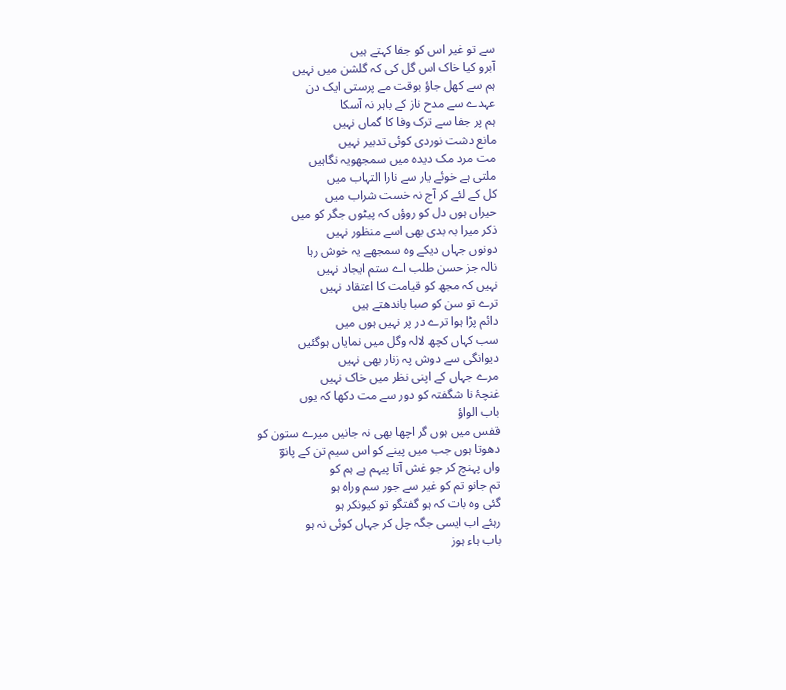سے تو غیر اس کو جفا کہتے ہیں
آبرو کیا خاک اس گل کی کہ گلشن میں نہیں
ہم سے کھل جاؤ بوقت مے پرستی ایک دن
عہدے سے مدح ناز کے باہر نہ آسکا
ہم پر جفا سے ترک وفا کا گماں نہیں
مانع دشت نوردی کوئی تدبیر نہیں
مت مرد مک دیدہ میں سمجھویہ نگاہیں
ملتی ہے خوئے یار سے نارا التہاب میں
کل کے لئے کر آج نہ خست شراب میں
حیراں ہوں دل کو روؤں کہ پیٹوں جگر کو میں
ذکر میرا بہ بدی بھی اسے منظور نہیں
دونوں جہاں دیکے وہ سمجھے یہ خوش رہا
نالہ جز حسن طلب اے ستم ایجاد نہیں
نہیں کہ مجھ کو قیامت کا اعتقاد نہیں
ترے تو سن کو صبا باندھتے ہیں
دائم پڑا ہوا ترے در پر نہیں ہوں میں
سب کہاں کچھ لالہ وگل میں نمایاں ہوگئیں
دیوانگی سے دوش پہ زنار بھی نہیں
مرے جہاں کے اپنی نظر میں خاک نہیں
غنچۂ نا شگفتہ کو دور سے مت دکھا کہ یوں
باب الواؤ
قفس میں ہوں گر اچھا بھی نہ جانیں میرے ستون کو
دھوتا ہوں جب میں پینے کو اس سیم تن کے پانوؔ
واں پہنچ کر جو غش آتا پیہم ہے ہم کو
تم جانو تم کو غیر سے جور سم وراہ ہو
گئی وہ بات کہ ہو گفتگو تو کیونکر ہو
رہئے اب ایسی جگہ چل کر جہاں کوئی نہ ہو
باب ہاء ہوز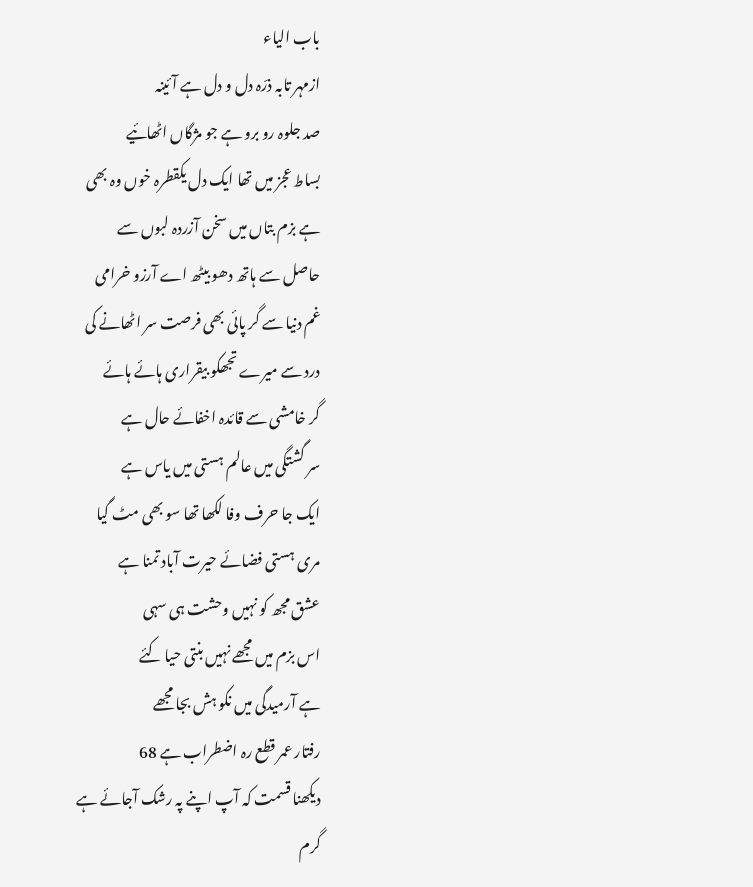باب الیاء
ازمہر تابہ ذرّہ دل و دل ہے آئینہ
صد جلوہ رو برو ہے جو مژگاں اٹھائیے
بساط عجز میں تھا ایک دل یکقطرہ خوں وہ بھی
ہے بزم بتاں میں سخن آزردہ لبوں سے
حاصل سے ہاتھ دھو بیٹھ اے آرزو خرامی
غم دنیا سے گر پائی بھی فرصت سر اٹھانے کی
درد سے میرے تجھکو بیقراری ہائے ہائے
گر خامشی سے قائدہ اخفائے حال ہے
سر گشتگی میں عالم ہستی میں یاس ہے
ایک جا حرف وفا لکھا تھا سو بھی مٹ گیا
مری ہستی فضائے حیرت آباد تمنا ہے
عشق مجھ کو نہیں وحشت ہی سہی
اس بزم میں مجھے نہیں بنتی حیا کئے
ہے آرمیدگی میں نکو ہش بجا مجھے
رفتار عمر قطع رہ اضطراب ہے 68
دیکھنا قسمت کہ آپ اپنے پہ رشک آجائے ہے
گرم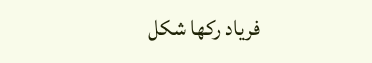فریاد رکھا شکل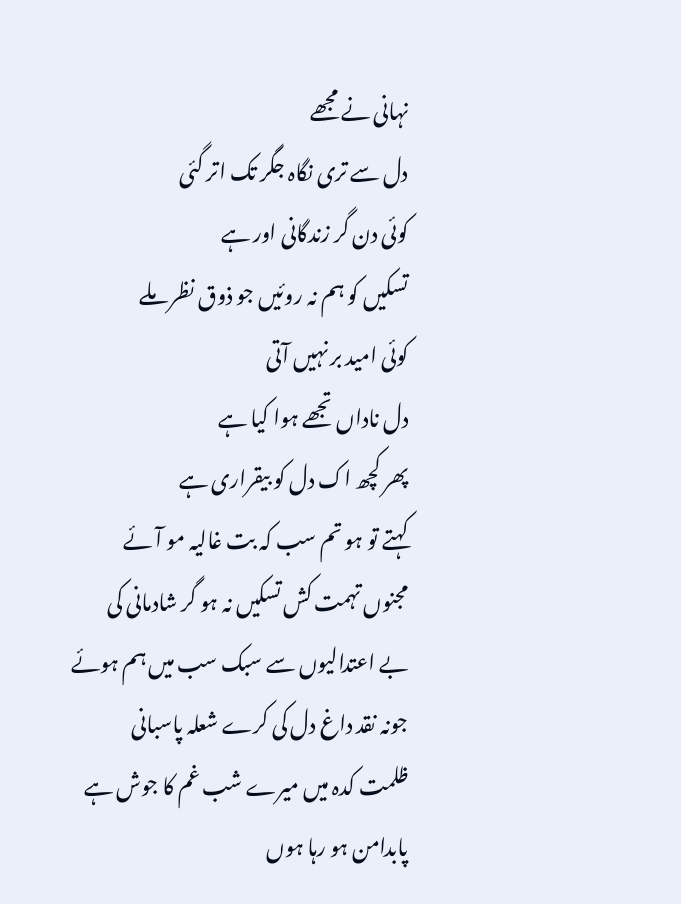نہانی نے مجھے
دل سے تری نگاہ جگر تک اتر گئی
کوئی دن گر زندگانی اور ہے
تسکیں کو ہم نہ روئیں جو ذوق نظر ملے
کوئی امید بر نہیں آتی
دل ناداں تجھے ہوا کیا ہے
پھر کچھ اک دل کو بیقراری ہے
کہتے تو ہو تم سب کہ بت غالیہ مو آئے
مجنوں تہمت کش تسکیں نہ ہو گر شادمانی کی
بے اعتدالیوں سے سبک سب میں ہم ہوئے
جونہ نقد داغ دل کی کرے شعلہ پاسبانی
ظلمت کدہ میں میرے شب غم کا جوش ہے
پابدامن ہو رہا ہوں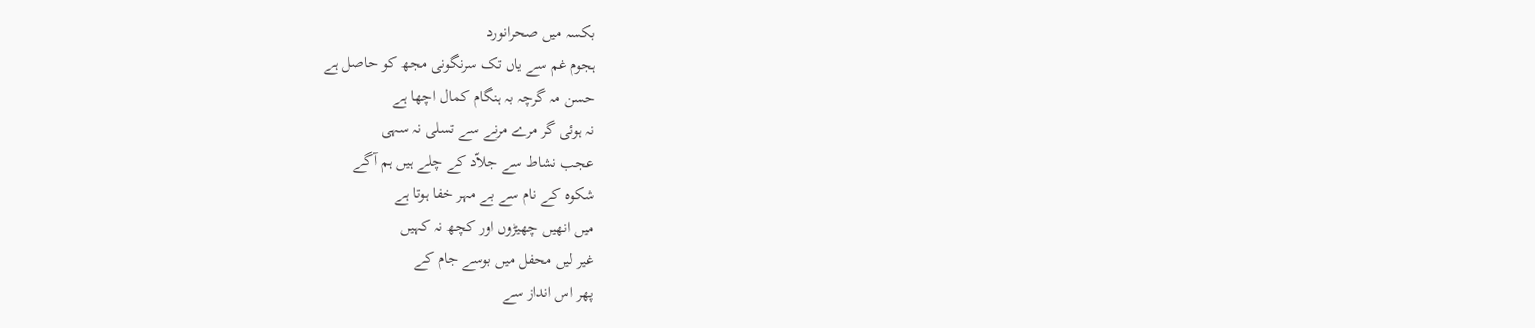بکسہ میں صحرانورد
ہجوم غم سے یاں تک سرنگونی مجھ کو حاصل ہے
حسن مہ گرچہ بہ ہنگام کمال اچھا ہے
نہ ہوئی گر مرے مرنے سے تسلی نہ سہی
عجب نشاط سے جلاّد کے چلے ہیں ہم آگے
شکوہ کے نام سے بے مہر خفا ہوتا ہے
میں انھیں چھیڑوں اور کچھ نہ کہیں
غیر لیں محفل میں بوسے جام کے
پھر اس انداز سے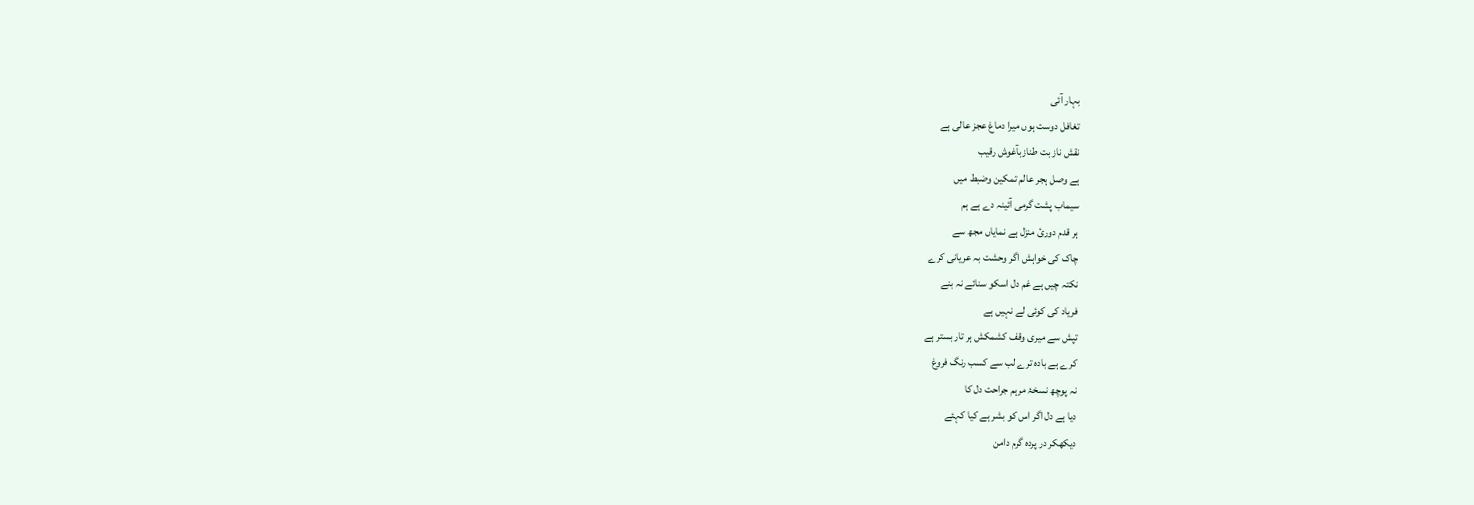بہار آئی
تغافل دوست ہوں میرا دماغ عجز عالی ہے
نقش ناز بت طنازبآغوش رقیب
ہے وصل ہجر عالم تمکین وضبط میں
سیماب پشت گرمی آئینہ دے ہے ہم
ہر قدم دورئ منزل ہے نمایاں مجھ سے
چاک کی خواہش اگر وحشت بہ عریانی کرے
نکتہ چیں ہے غم دل اسکو سنائے نہ بنے
فریاد کی کوئی لے نہیں ہے
تپش سے میری وقف کشمکش ہر تار بستر ہے
کرے ہے بادہ ترے لب سے کسب رنگ فروغ
نہ پوچھ نسخۂ مرہم جراحت دل کا
دیا ہے دل اگر اس کو بشر ہے کیا کہئے
دیکھکر در پردہ گرم دامن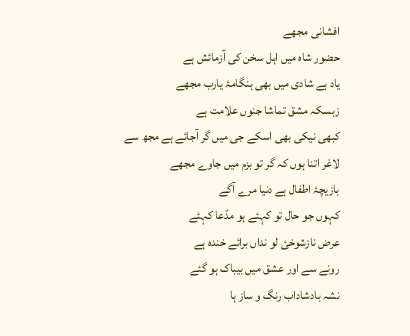افشانی مجھے
حضور شاہ میں اہل سخن کی آزمائش ہے
یاد ہے شادی میں بھی ہنگامۂ یارب مجھے
زبسکہ مشق تماشا جنوں علامت ہے
کبھی نیکی بھی اسکے جی میں گر آجائے ہے مجھ سے
لاغر اتنا ہوں کہ گر تو بزم میں جاوے مجھے
بازیچۂ اطفال ہے دنیا مرے آگے
کہوں جو حال تو کہئے ہو مدّعا کہئے
عرض نازشوخئ لو نداں برائے خندہ ہے
رونے سے اور عشق میں بیباک ہو گئے
نشہ بادشاداب رنگ و ساز ہا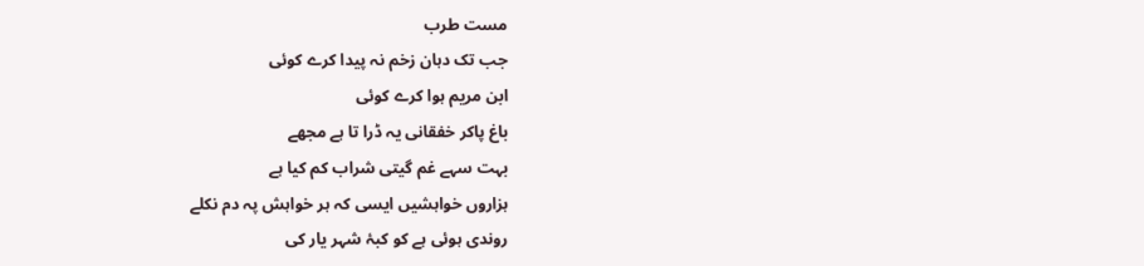مست طرب
جب تک دہان زخم نہ پیدا کرے کوئی
ابن مریم ہوا کرے کوئی
باغ پاکر خفقانی یہ ڈرا تا ہے مجھے
بہت سہے غم گیتی شراب کم کیا ہے
ہزاروں خواہشیں ایسی کہ ہر خواہش پہ دم نکلے
روندی ہوئی ہے کو کبۂ شہر یار کی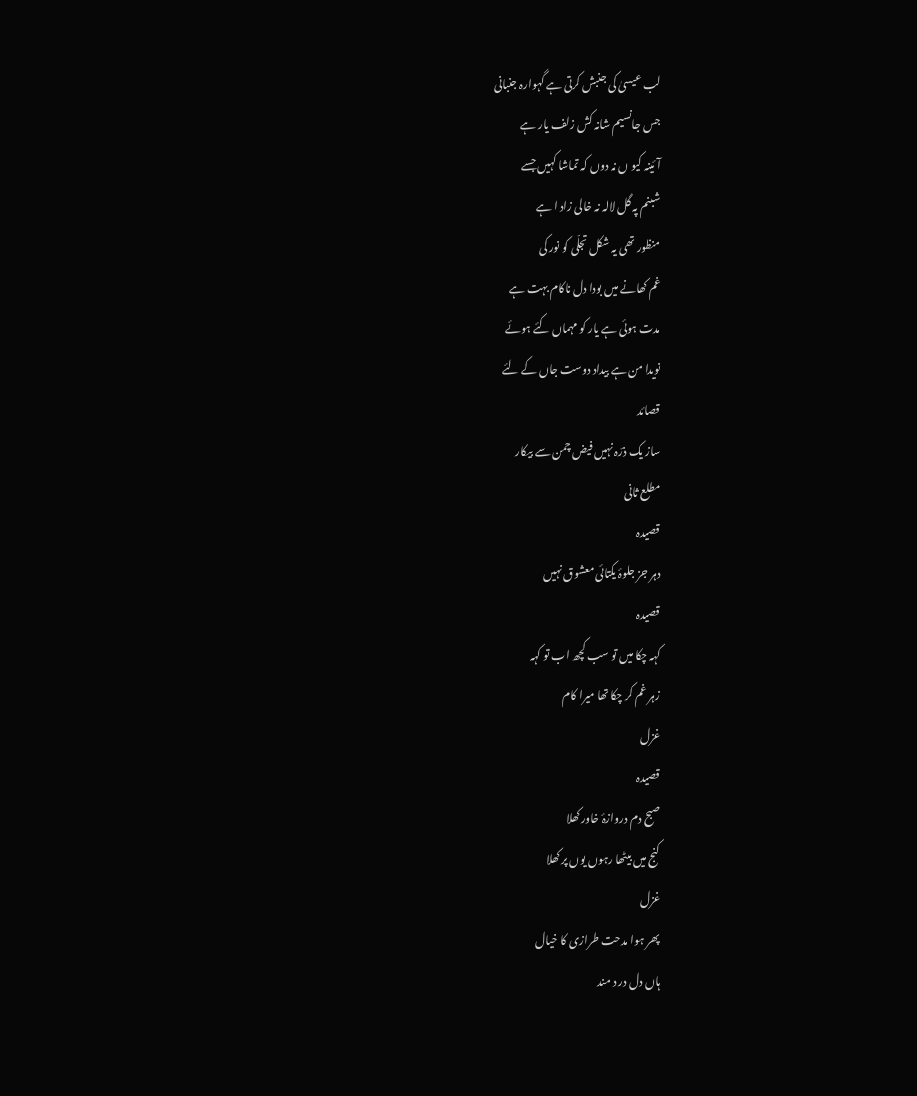لب عیسیٰ کی جنبش کرتی ہے گہوارہ جنبانی
جس جانسیم شانہ کش زلف یار ہے
آئینہ کیو ں نہ دوں کہ تماشا کہیں جسے
شبنم پہ گل لالہ نہ خالی زاد ا ہے
منظور تھی یہ شکل تجلّی کو نور کی
غم کھانے میں بودا دل ناکام بہت ہے
مدت ہوئی ہے یار کو مہماں کئے ہوئے
نویدا من ہے بیداد دوست جاں کے لئے
قصائد
ساز یک ذرّہ نہیں فیض چمن سے بیکار
مطلع ثانی
قصیدہ
دہر جز جلوۂ یکتائی معشوق نہیں
قصیدہ
کہہ چکا میں تو سب کچھ اب تو کہہ
زہر غم کر چکا تھا میرا کام
غزل
قصیدہ
صبح دم دروازۂ خاور کھلا
کنج میں بیٹھا رہوں یوں پر کھلا
غزل
پھر ہوا مدحت طرازی کا خیال
ہاں دل در د مند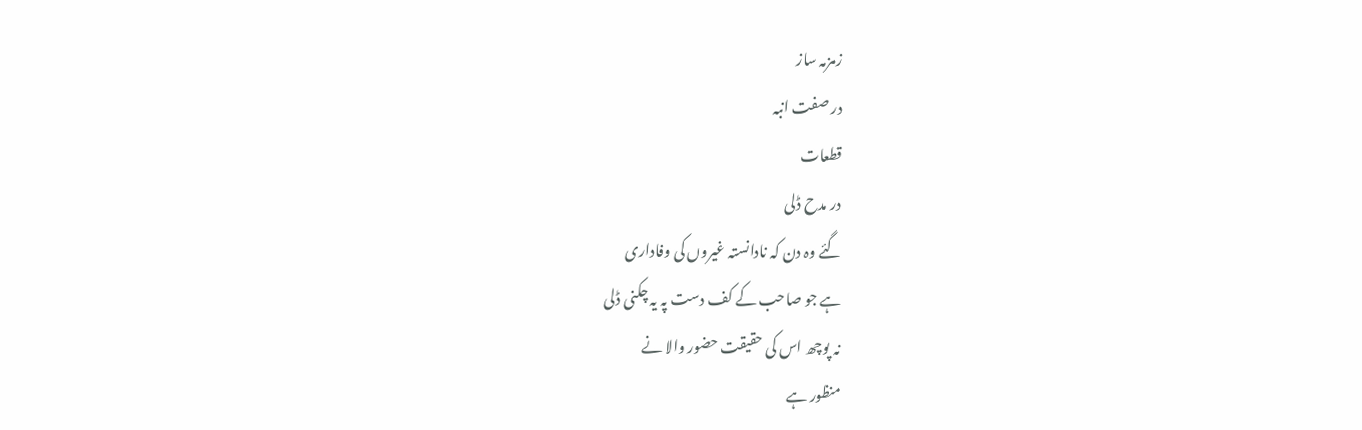زمزمہ ساز
در صفت انبہ
قطعات
در مدح ڈلی
گئے وہ دن کہ نادانستہ غیروں کی وفاداری
ہے جو صاحب کے کف دست پہ یہ چکنی ڈلی
نہ پوچھ اس کی حقیقت حضور والا نے
منظور ہے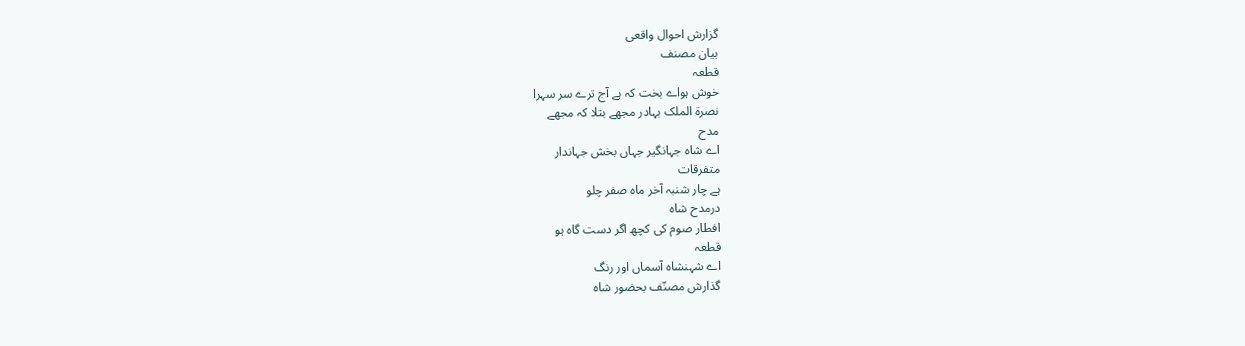گزارش احوال واقعی
بیان مصنف
قطعہ
خوش ہواے بخت کہ ہے آج ترے سر سہرا
نصرۃ الملک بہادر مجھے بتلا کہ مجھے
مدح
اے شاہ جہانگیر جہاں بخش جہاندار
متفرقات
ہے چار شنبہ آخر ماہ صفر چلو
درمدح شاہ
افطار صوم کی کچھ اگر دست گاہ ہو
قطعہ
اے شہنشاہ آسماں اور رنگ
گذارش مصنّف بحضور شاہ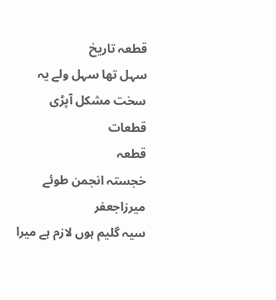قطعہ تاریخ
سہل تھا سہل ولے یہ سخت مشکل آپڑی
قطعات
قطعہ
خجستہ انجمن طوئے میرزاجعفر
سیہ گلیم ہوں لازم ہے میرا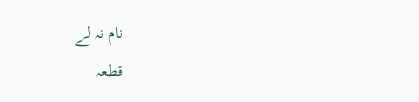نام نہ لے
قطعہ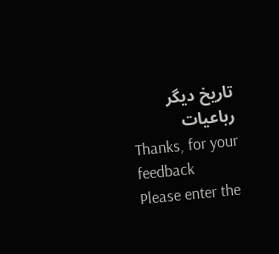تاریخ دیگر
رباعیات
Thanks, for your feedback
Please enter the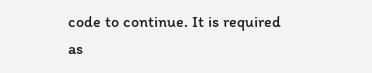code to continue. It is required as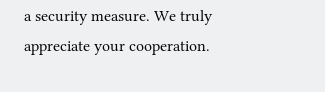a security measure. We truly appreciate your cooperation.